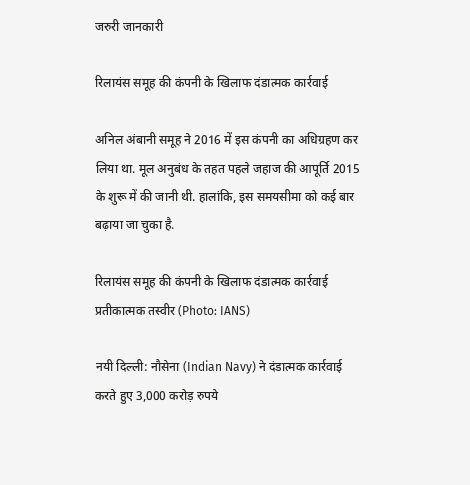जरुरी जानकारी

रिलायंस समूह की कंपनी के खिलाफ दंडात्मक कार्रवाई

अनिल अंबानी समूह ने 2016 में इस कंपनी का अधिग्रहण कर लिया था. मूल अनुबंध के तहत पहले जहाज की आपूर्ति 2015 के शुरू में की जानी थी. हालांकि, इस समयसीमा को कई बार बढ़ाया जा चुका है.

रिलायंस समूह की कंपनी के खिलाफ दंडात्मक कार्रवाई
प्रतीकात्मक तस्वीर (Photo: IANS)

नयी दिल्ली: नौसेना (Indian Navy) ने दंडात्मक कार्रवाई करते हुए 3,000 करोड़ रुपये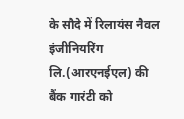के सौदे में रिलायंस नैवल इंजीनियरिंग लि.(आरएनईएल) की बैंक गारंटी को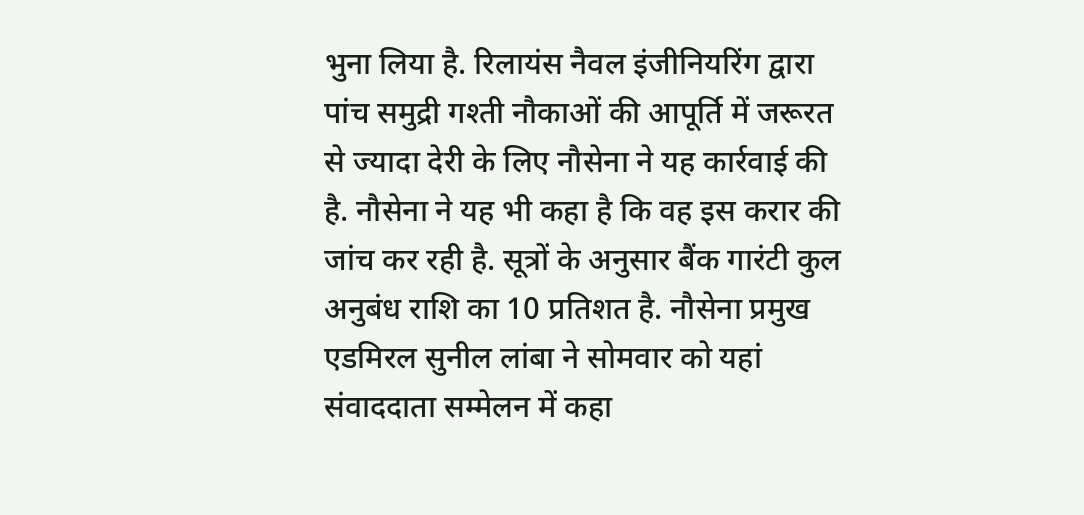भुना लिया है. रिलायंस नैवल इंजीनियरिंग द्वारा पांच समुद्री गश्ती नौकाओं की आपूर्ति में जरूरत से ज्यादा देरी के लिए नौसेना ने यह कार्रवाई की है. नौसेना ने यह भी कहा है कि वह इस करार की जांच कर रही है. सूत्रों के अनुसार बैंक गारंटी कुल अनुबंध राशि का 10 प्रतिशत है. नौसेना प्रमुख एडमिरल सुनील लांबा ने सोमवार को यहां संवाददाता सम्मेलन में कहा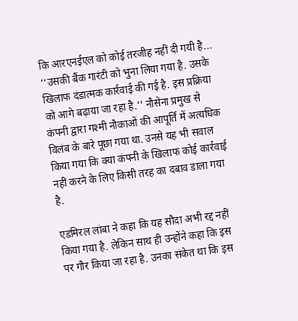कि आरएनईएल को कोई तरजीह नहीं दी गयी है... ‘‘उसकी बैंक गारंटी को भुना लिया गया है. उसके खिलाफ दंडात्मक कार्रवाई की गई है. इस प्रक्रिया को आगे बढ़ाया जा रहा है.’’ नौसेना प्रमुख से कंपनी द्वारा गश्मी नौकाओं की आपूर्ति में अत्यधिक विलंब के बारे पूछा गया था. उनसे यह भी सवाल किया गया कि क्या कंपनी के खिलाफ कोई कार्रवाई नहीं करने के लिए किसी तरह का दबाव डाला गया है.

एडमिरल लांबा ने कहा कि यह सौदा अभी रद्द नहीं किया गया है. लेकिन साथ ही उन्होंने कहा कि इस पर गौर किया जा रहा है. उनका संकेत था कि इस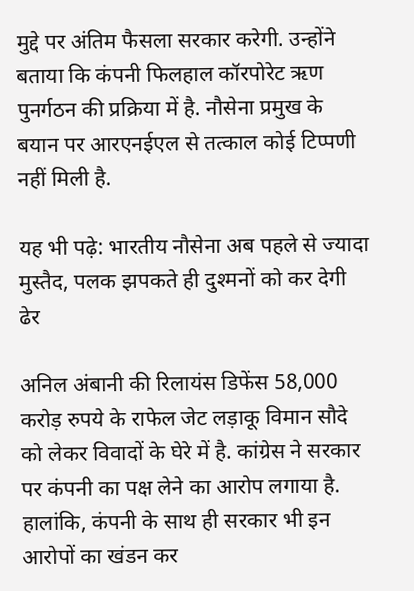मुद्दे पर अंतिम फैसला सरकार करेगी. उन्होंने बताया कि कंपनी फिलहाल कॉरपोरेट ऋण पुनर्गठन की प्रक्रिया में है. नौसेना प्रमुख के बयान पर आरएनईएल से तत्काल कोई टिप्पणी नहीं मिली है.

यह भी पढ़े: भारतीय नौसेना अब पहले से ज्यादा मुस्तैद, पलक झपकते ही दुश्मनों को कर देगी ढेर

अनिल अंबानी की रिलायंस डिफेंस 58,000 करोड़ रुपये के राफेल जेट लड़ाकू विमान सौदे को लेकर विवादों के घेरे में है. कांग्रेस ने सरकार पर कंपनी का पक्ष लेने का आरोप लगाया है. हालांकि, कंपनी के साथ ही सरकार भी इन आरोपों का खंडन कर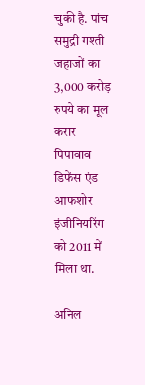चुकी है. पांच समुद्री गश्ती जहाजों का 3,000 करोड़ रुपये का मूल करार पिपावाव डिफेंस एंड आफशोर इंजीनियरिंग को 2011 में मिला था.

अनिल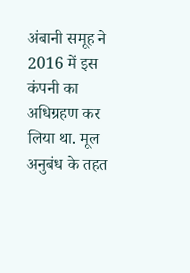अंबानी समूह ने 2016 में इस कंपनी का अधिग्रहण कर लिया था. मूल अनुबंध के तहत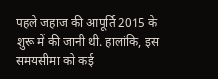पहले जहाज की आपूर्ति 2015 के शुरू में की जानी थी. हालांकि, इस समयसीमा को कई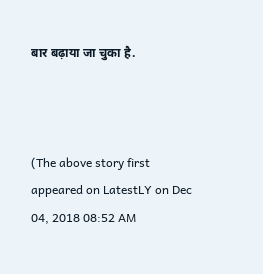बार बढ़ाया जा चुका है.



(The above story first appeared on LatestLY on Dec 04, 2018 08:52 AM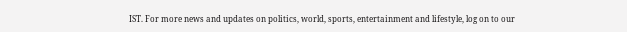IST. For more news and updates on politics, world, sports, entertainment and lifestyle, log on to our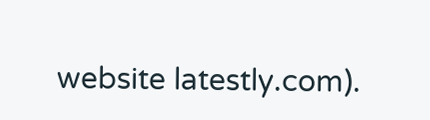website latestly.com).